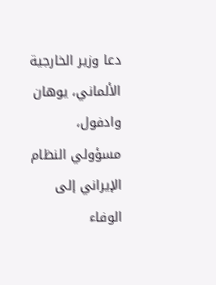دعا وزير الخارجية الألماني، يوهان وادفول، مسؤولي النظام الإيراني إلى الوفاء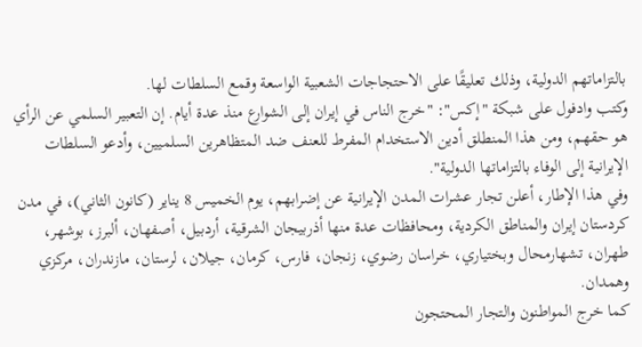بالتزاماتهم الدولية، وذلك تعليقًا على الاحتجاجات الشعبية الواسعة وقمع السلطات لها.
وكتب وادفول على شبكة "إكس": "خرج الناس في إيران إلى الشوارع منذ عدة أيام. إن التعبير السلمي عن الرأي هو حقهم، ومن هذا المنطلق أدين الاستخدام المفرط للعنف ضد المتظاهرين السلميين، وأدعو السلطات الإيرانية إلى الوفاء بالتزاماتها الدولية".
وفي هذا الإطار، أعلن تجار عشرات المدن الإيرانية عن إضرابهم، يوم الخميس 8 يناير (كانون الثاني)، في مدن كردستان إيران والمناطق الكردية، ومحافظات عدة منها أذربيجان الشرقية، أردبيل، أصفهان، ألبرز، بوشهر، طهران، تشهارمحال وبختياري، خراسان رضوي، زنجان، فارس، كرمان، جيلان، لرستان، مازندران، مركزي وهمدان.
كما خرج المواطنون والتجار المحتجون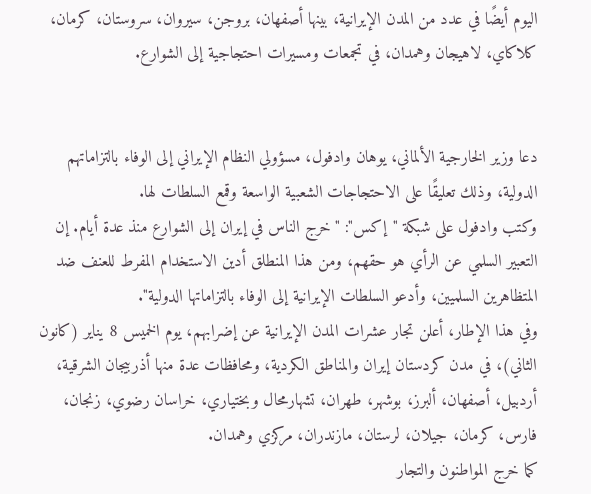اليوم أيضًا في عدد من المدن الإيرانية، بينها أصفهان، بروجن، سيروان، سروستان، كرمان، كلاكاي، لاهيجان وهمدان، في تجمعات ومسيرات احتجاجية إلى الشوارع.


دعا وزير الخارجية الألماني، يوهان وادفول، مسؤولي النظام الإيراني إلى الوفاء بالتزاماتهم الدولية، وذلك تعليقًا على الاحتجاجات الشعبية الواسعة وقمع السلطات لها.
وكتب وادفول على شبكة "إكس": "خرج الناس في إيران إلى الشوارع منذ عدة أيام. إن التعبير السلمي عن الرأي هو حقهم، ومن هذا المنطلق أدين الاستخدام المفرط للعنف ضد المتظاهرين السلميين، وأدعو السلطات الإيرانية إلى الوفاء بالتزاماتها الدولية".
وفي هذا الإطار، أعلن تجار عشرات المدن الإيرانية عن إضرابهم، يوم الخميس 8 يناير (كانون الثاني)، في مدن كردستان إيران والمناطق الكردية، ومحافظات عدة منها أذربيجان الشرقية، أردبيل، أصفهان، ألبرز، بوشهر، طهران، تشهارمحال وبختياري، خراسان رضوي، زنجان، فارس، كرمان، جيلان، لرستان، مازندران، مركزي وهمدان.
كما خرج المواطنون والتجار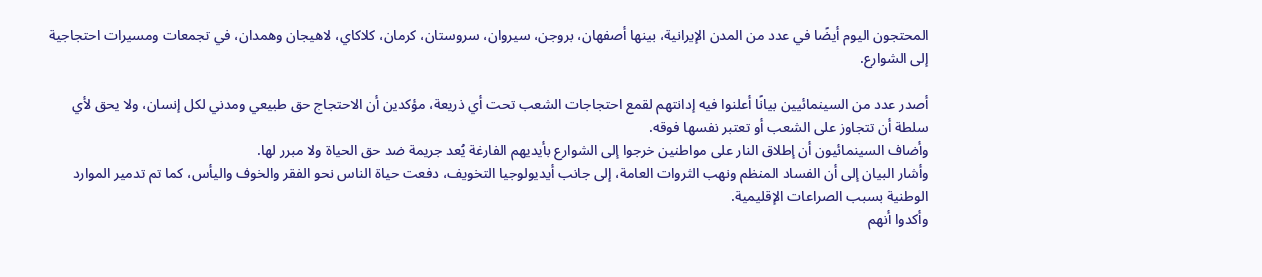المحتجون اليوم أيضًا في عدد من المدن الإيرانية، بينها أصفهان، بروجن، سيروان، سروستان، كرمان، كلاكاي، لاهيجان وهمدان، في تجمعات ومسيرات احتجاجية إلى الشوارع.

أصدر عدد من السينمائيين بيانًا أعلنوا فيه إدانتهم لقمع احتجاجات الشعب تحت أي ذريعة، مؤكدين أن الاحتجاج حق طبيعي ومدني لكل إنسان، ولا يحق لأي سلطة أن تتجاوز على الشعب أو تعتبر نفسها فوقه.
وأضاف السينمائيون أن إطلاق النار على مواطنين خرجوا إلى الشوارع بأيديهم الفارغة يُعد جريمة ضد حق الحياة ولا مبرر لها.
وأشار البيان إلى أن الفساد المنظم ونهب الثروات العامة، إلى جانب أيديولوجيا التخويف، دفعت حياة الناس نحو الفقر والخوف واليأس، كما تم تدمير الموارد الوطنية بسبب الصراعات الإقليمية.
وأكدوا أنهم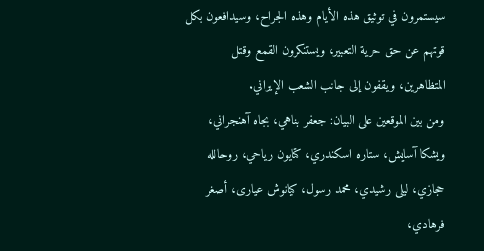سيستمرون في توثيق هذه الأيام وهذه الجراح، وسيدافعون بكل قوتهم عن حق حرية التعبير، ويستنكرون القمع وقتل المتظاهرين، ويقفون إلى جانب الشعب الإيراني.
ومن بين الموقعين على البيان: جعفر بناهي، بجاه آهنجراني، ويشكا آسایش، ستاره اسکندري، کتایون ریاحي، روحالله حجازي، لیلى رشیدي، محمد رسول، کیانوش عیاری، أصغر فرهادي،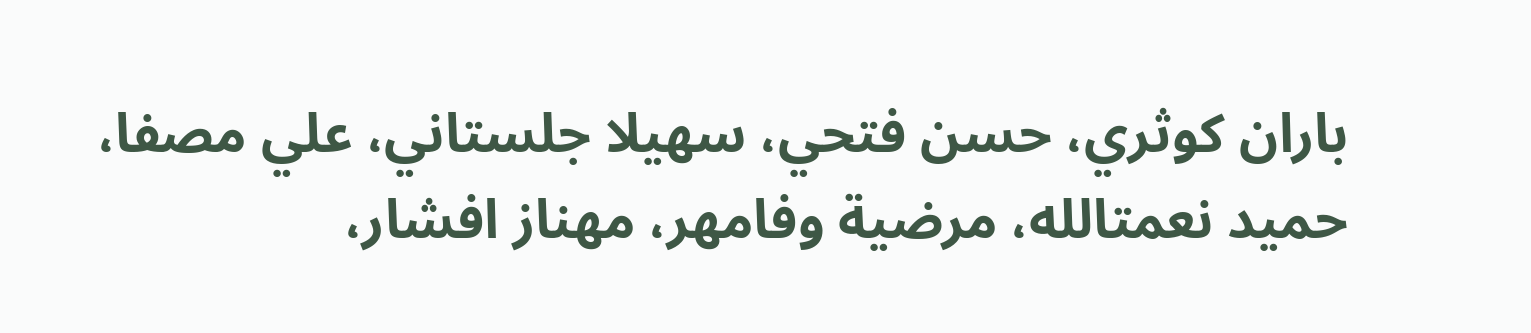باران كوثري، حسن فتحي، سهیلا جلستاني، علي مصفا، حميد نعمتالله، مرضية وفامهر، مهناز افشار،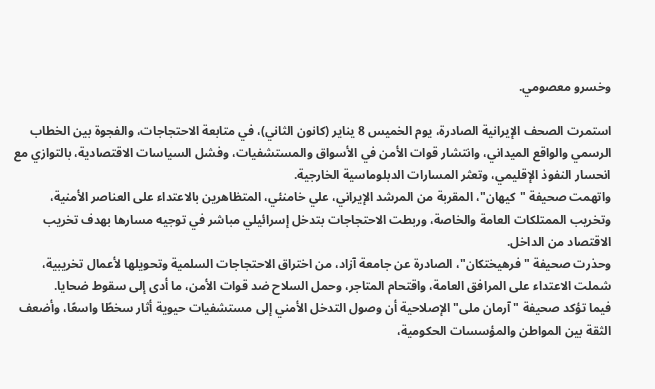وخسرو معصومي.

استمرت الصحف الإيرانية الصادرة، يوم الخميس 8 يناير (كانون الثاني)، في متابعة الاحتجاجات، والفجوة بين الخطاب الرسمي والواقع الميداني، وانتشار قوات الأمن في الأسواق والمستشفيات، وفشل السياسات الاقتصادية، بالتوازي مع انحسار النفوذ الإقليمي، وتعثر المسارات الدبلوماسية الخارجية.
واتهمت صحيفة "كيهان"، المقربة من المرشد الإيراني، علي خامنئي، المتظاهرين بالاعتداء على العناصر الأمنية، وتخريب الممتلكات العامة والخاصة، وربطت الاحتجاجات بتدخل إسرائيلي مباشر في توجيه مسارها بهدف تخريب الاقتصاد من الداخل.
وحذرت صحيفة "فرهيختكان"، الصادرة عن جامعة آزاد، من اختراق الاحتجاجات السلمية وتحويلها لأعمال تخريبية، شملت الاعتداء على المرافق العامة، واقتحام المتاجر، وحمل السلاح ضد قوات الأمن، ما أدى إلى سقوط ضحايا.
فيما تؤكد صحيفة "آرمان ملى" الإصلاحية أن وصول التدخل الأمني إلى مستشفيات حيوية أثار سخطًا واسعًا، وأضعف الثقة بين المواطن والمؤسسات الحكومية،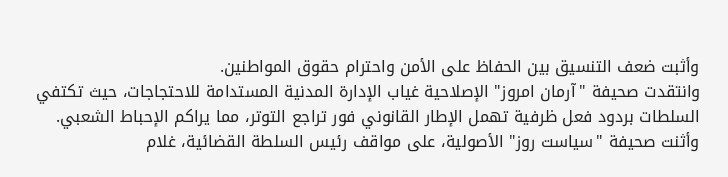وأثبت ضعف التنسيق بين الحفاظ على الأمن واحترام حقوق المواطنين.
وانتقدت صحيفة "آرمان امروز" الإصلاحية غياب الإدارة المدنية المستدامة للاحتجاجات، حيث تكتفي السلطات بردود فعل ظرفية تهمل الإطار القانوني فور تراجع التوتر، مما يراكم الإحباط الشعبي.
وأثنت صحيفة "سياست روز" الأصولية، على مواقف رئيس السلطة القضائية، غلام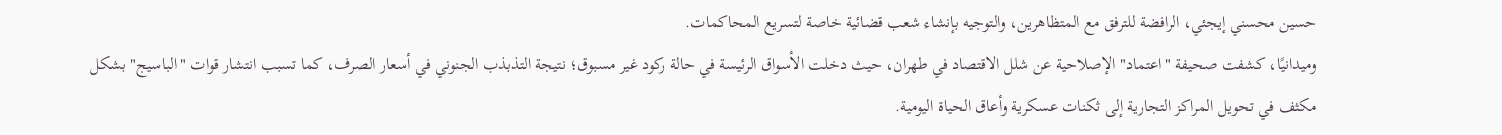حسين محسني إيجئي، الرافضة للترفق مع المتظاهرين، والتوجيه بإنشاء شعب قضائية خاصة لتسريع المحاكمات.
وميدانيًا، كشفت صحيفة "اعتماد" الإصلاحية عن شلل الاقتصاد في طهران، حيث دخلت الأسواق الرئيسة في حالة ركود غير مسبوق؛ نتيجة التذبذب الجنوني في أسعار الصرف، كما تسبب انتشار قوات "الباسيج" بشكل مكثف في تحويل المراكز التجارية إلى ثكنات عسكرية وأعاق الحياة اليومية.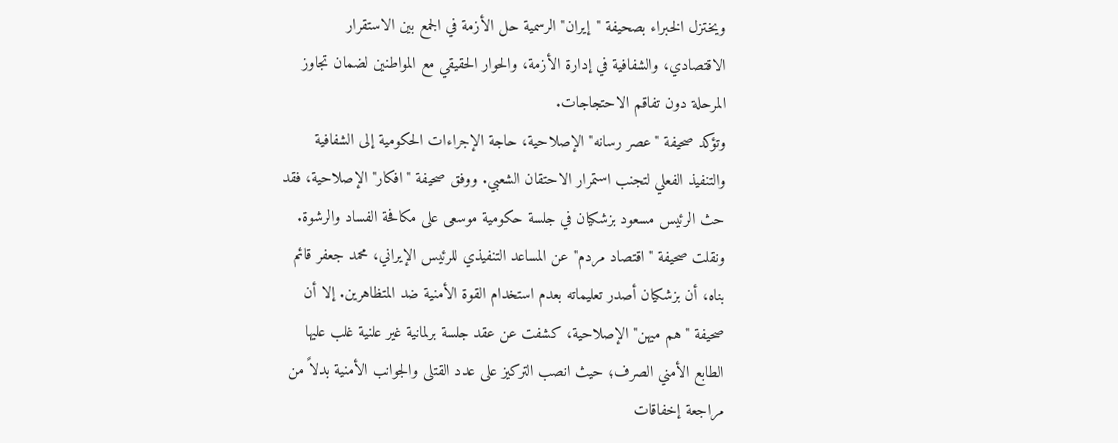ويختزل الخبراء بصحيفة "إيران" الرسمية حل الأزمة في الجمع بين الاستقرار الاقتصادي، والشفافية في إدارة الأزمة، والحوار الحقيقي مع المواطنين لضمان تجاوز المرحلة دون تفاقم الاحتجاجات.
وتؤكد صحيفة "عصر رسانه" الإصلاحية، حاجة الإجراءات الحكومية إلى الشفافية والتنفيذ الفعلي لتجنب استمرار الاحتقان الشعبي. ووفق صحيفة "افكار" الإصلاحية، فقد حث الرئيس مسعود بزشكيان في جلسة حكومية موسعى على مكافحة الفساد والرشوة.
ونقلت صحيفة "اقتصاد مردم" عن المساعد التنفيذي للرئيس الإيراني، محمد جعفر قائم بناه، أن بزشکیان أصدر تعليماته بعدم استخدام القوة الأمنية ضد المتظاهرين. إلا أن صحيفة "هم ميهن" الإصلاحية، كشفت عن عقد جلسة برلمانية غير علنية غلب عليها الطابع الأمني الصرف؛ حيث انصب التركيز على عدد القتلى والجوانب الأمنية بدلاً من مراجعة إخفاقات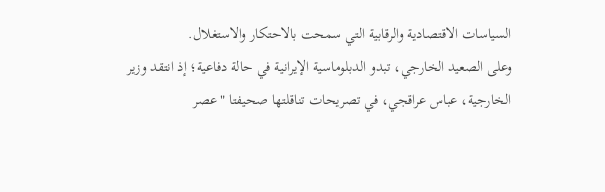السياسات الاقتصادية والرقابية التي سمحت بالاحتكار والاستغلال.
وعلى الصعيد الخارجي، تبدو الدبلوماسية الإيرانية في حالة دفاعية؛ إذ انتقد وزير الخارجية، عباس عراقجي، في تصريحات تناقلتها صحيفتا "عصر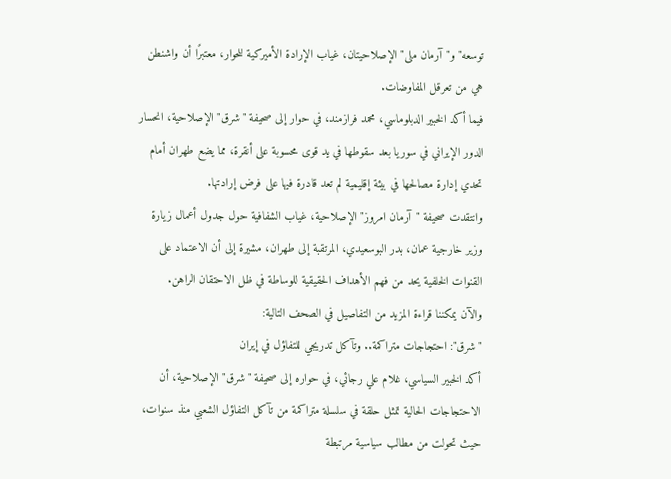توسعه" و"آرمان ملى" الإصلاحيتان، غياب الإرادة الأميركية للحوار، معتبرًا أن واشنطن هي من تعرقل المفاوضات.
فيما أكد الخبير الدبلوماسي، محمد فرازمند، في حوار إلى صحيفة "شرق" الإصلاحية، انحسار الدور الإيراني في سوريا بعد سقوطها في يد قوى محسوبة على أنقرة، مما يضع طهران أمام تحدي إدارة مصالحها في بيئة إقليمية لم تعد قادرة فيها على فرض إرادتها.
وانتقدت صحيفة "آرمان امروز" الإصلاحية، غياب الشفافية حول جدول أعمال زيارة وزير خارجية عمان، بدر البوسعيدي، المرتقبة إلى طهران، مشيرة إلى أن الاعتماد على القنوات الخلفية يحد من فهم الأهداف الحقيقية للوساطة في ظل الاحتقان الراهن.
والآن يمكننا قراءة المزيد من التفاصيل في الصحف التالية:
"شرق": احتجاجات متراكمة.. وتآكل تدريجي للتفاؤل في إيران
أكد الخبير السياسي، غلام علي رجائي، في حواره إلى صحيفة "شرق" الإصلاحية، أن الاحتجاجات الحالية تمثل حلقة في سلسلة متراكمة من تآكل التفاؤل الشعبي منذ سنوات، حيث تحولت من مطالب سياسية مرتبطة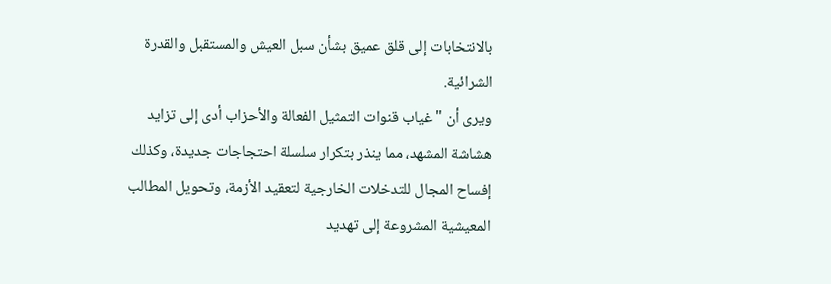بالانتخابات إلى قلق عميق بشأن سبل العيش والمستقبل والقدرة الشرائية.
ويرى أن "غياب قنوات التمثيل الفعالة والأحزاب أدى إلى تزايد هشاشة المشهد، مما ينذر بتكرار سلسلة احتجاجات جديدة، وكذلك إفساح المجال للتدخلات الخارجية لتعقيد الأزمة، وتحويل المطالب المعيشية المشروعة إلى تهديد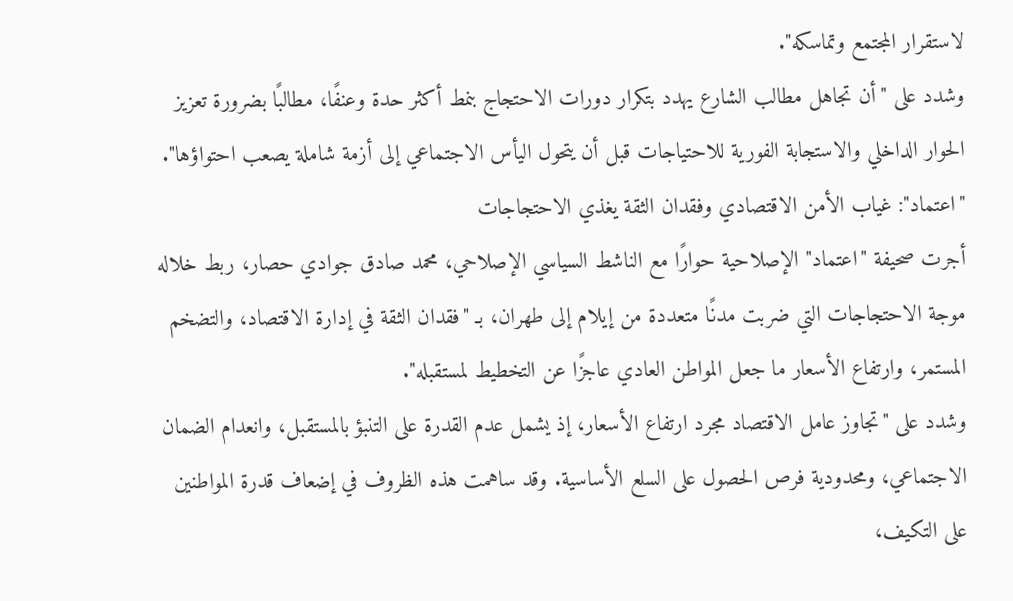لاستقرار المجتمع وتماسكه".
وشدد على "أن تجاهل مطالب الشارع يهدد بتكرار دورات الاحتجاج بنمط أكثر حدة وعنفًا، مطالبًا بضرورة تعزيز الحوار الداخلي والاستجابة الفورية للاحتياجات قبل أن يتحول اليأس الاجتماعي إلى أزمة شاملة يصعب احتواؤها".
"اعتماد": غياب الأمن الاقتصادي وفقدان الثقة يغذي الاحتجاجات
أجرت صحيفة "اعتماد" الإصلاحية حوارًا مع الناشط السياسي الإصلاحي، محمد صادق جوادي حصار، ربط خلاله موجة الاحتجاجات التي ضربت مدنًا متعددة من إيلام إلى طهران، بـ "فقدان الثقة في إدارة الاقتصاد، والتضخم المستمر، وارتفاع الأسعار ما جعل المواطن العادي عاجزًا عن التخطيط لمستقبله".
وشدد على "تجاوز عامل الاقتصاد مجرد ارتفاع الأسعار، إذ يشمل عدم القدرة على التنبؤ بالمستقبل، وانعدام الضمان الاجتماعي، ومحدودية فرص الحصول على السلع الأساسية. وقد ساهمت هذه الظروف في إضعاف قدرة المواطنين على التكيف،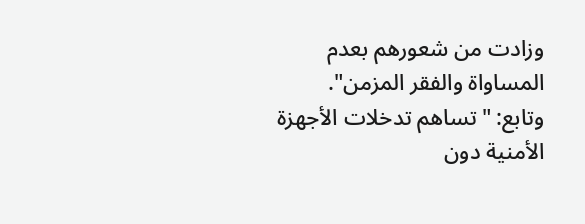وزادت من شعورهم بعدم المساواة والفقر المزمن".
وتابع: "تساهم تدخلات الأجهزة الأمنية دون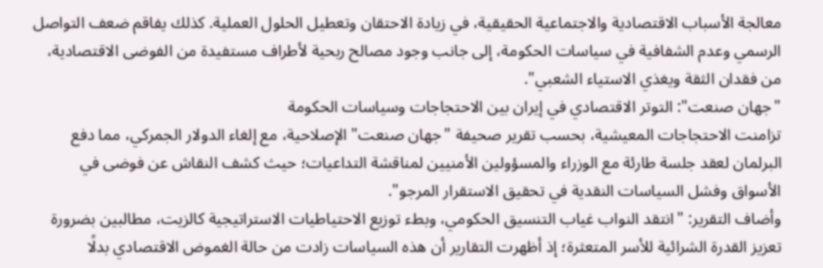معالجة الأسباب الاقتصادية والاجتماعية الحقيقية، في زيادة الاحتقان وتعطيل الحلول العملية. كذلك يفاقم ضعف التواصل الرسمي وعدم الشفافية في سياسات الحكومة، إلى جانب وجود مصالح ربحية لأطراف مستفيدة من الفوضى الاقتصادية، من فقدان الثقة ويغذي الاستياء الشعبي".
"جهان صنعت": التوتر الاقتصادي في إيران بين الاحتجاجات وسياسات الحكومة
تزامنت الاحتجاجات المعيشية، بحسب تقرير صحيفة "جهان صنعت" الإصلاحية، مع إلغاء الدولار الجمركي، مما دفع البرلمان لعقد جلسة طارئة مع الوزراء والمسؤولين الأمنيين لمناقشة التداعيات؛ حيث كشف النقاش عن فوضى في الأسواق وفشل السياسات النقدية في تحقيق الاستقرار المرجو".
وأضاف التقرير: "انتقد النواب غياب التنسيق الحكومي، وبطء توزيع الاحتياطيات الاستراتيجية كالزيت، مطالبين بضرورة تعزيز القدرة الشرائية للأسر المتعثرة؛ إذ أظهرت التقارير أن هذه السياسات زادت من حالة الغموض الاقتصادي بدلًا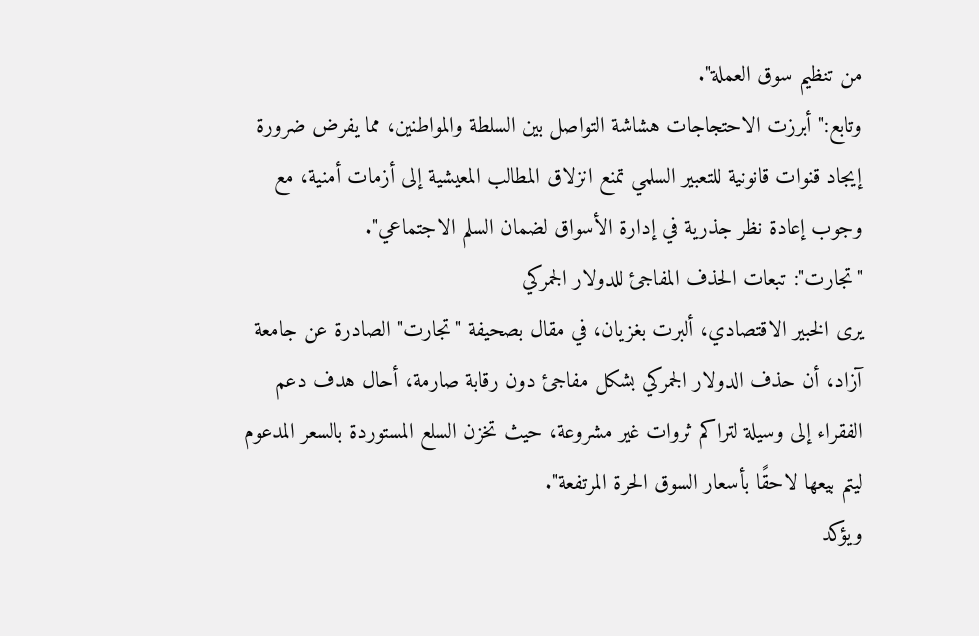من تنظيم سوق العملة".
وتابع:" أبرزت الاحتجاجات هشاشة التواصل بين السلطة والمواطنين، مما يفرض ضرورة إيجاد قنوات قانونية للتعبير السلمي تمنع انزلاق المطالب المعيشية إلى أزمات أمنية، مع وجوب إعادة نظر جذرية في إدارة الأسواق لضمان السلم الاجتماعي".
"تجارت": تبعات الحذف المفاجئ للدولار الجمركي
يرى الخبير الاقتصادي، ألبرت بغزيان، في مقال بصحيفة "تجارت" الصادرة عن جامعة آزاد، أن حذف الدولار الجمركي بشكل مفاجئ دون رقابة صارمة، أحال هدف دعم الفقراء إلى وسيلة لتراكم ثروات غير مشروعة، حيث تخزن السلع المستوردة بالسعر المدعوم ليتم بيعها لاحقًا بأسعار السوق الحرة المرتفعة".
ويؤكد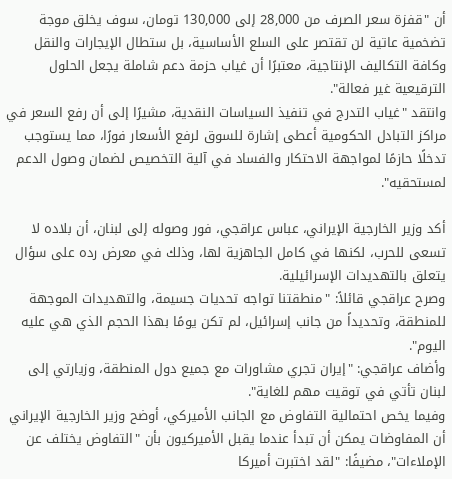أن "قفزة سعر الصرف من 28,000 إلى 130,000 تومان، سوف يخلق موجة تضخمية عاتية لن تقتصر على السلع الأساسية، بل ستطال الإيجارات والنقل وكافة التكاليف الإنتاجية، معتبرًا أن غياب حزمة دعم شاملة يجعل الحلول الترقيعية غير فعالة".
وانتقد "غياب التدرج في تنفيذ السياسات النقدية، مشيرًا إلى أن رفع السعر في مراكز التبادل الحكومية أعطى إشارة للسوق لرفع الأسعار فورًا، مما يستوجب تدخلًا حازمًا لمواجهة الاحتكار والفساد في آلية التخصيص لضمان وصول الدعم لمستحقيه".

أكد وزير الخارجية الإيراني، عباس عراقجي، فور وصوله إلى لبنان، أن بلاده لا تسعى للحرب، لكنها في كامل الجاهزية لها، وذلك في معرض رده على سؤال يتعلق بالتهديدات الإسرائيلية.
وصرح عراقجي قائلاً: "منطقتنا تواجه تحديات جسيمة، والتهديدات الموجهة للمنطقة، وتحديداً من جانب إسرائيل، لم تكن يومًا بهذا الحجم الذي هي عليه اليوم".
وأضاف عراقجي: "إيران تجري مشاورات مع جميع دول المنطقة، وزيارتي إلى لبنان تأتي في توقيت مهم للغاية".
وفيما يخص احتمالية التفاوض مع الجانب الأميركي، أوضح وزير الخارجية الإيراني أن المفاوضات يمكن أن تبدأ عندما يقبل الأميركيون بأن "التفاوض يختلف عن الإملاءات"، مضيفًا: "لقد اختبرت أميركا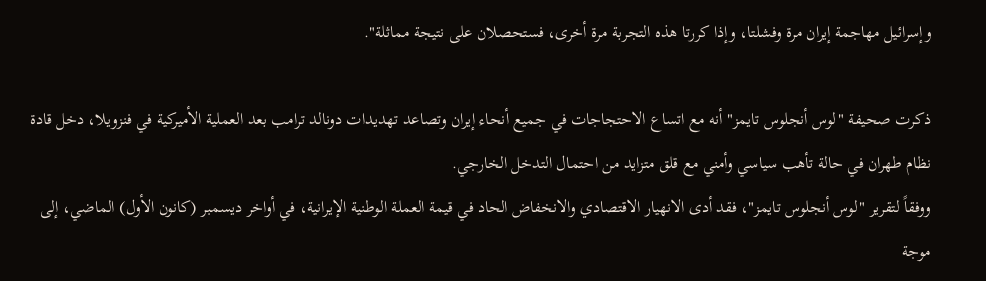وإسرائيل مهاجمة إيران مرة وفشلتا، وإذا كررتا هذه التجربة مرة أخرى، فستحصلان على نتيجة مماثلة".

ذكرت صحيفة "لوس أنجلوس تايمز" أنه مع اتساع الاحتجاجات في جميع أنحاء إيران وتصاعد تهديدات دونالد ترامب بعد العملية الأميركية في فنزويلا، دخل قادة نظام طهران في حالة تأهب سياسي وأمني مع قلق متزايد من احتمال التدخل الخارجي.
ووفقاً لتقرير "لوس أنجلوس تايمز"، فقد أدى الانهيار الاقتصادي والانخفاض الحاد في قيمة العملة الوطنية الإيرانية، في أواخر ديسمبر (كانون الأول) الماضي، إلى موجة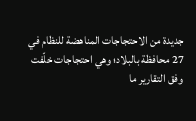جديدة من الاحتجاجات المناهضة للنظام في 27 محافظة بالبلاد؛ وهي احتجاجات خلّفت وفق التقارير ما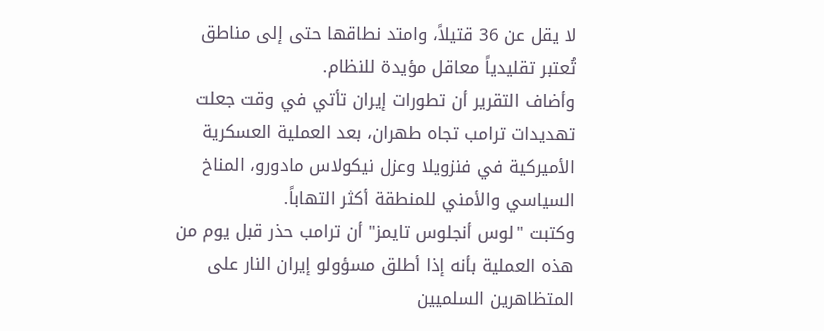لا يقل عن 36 قتيلاً، وامتد نطاقها حتى إلى مناطق تُعتبر تقليدياً معاقل مؤيدة للنظام.
وأضاف التقرير أن تطورات إيران تأتي في وقت جعلت تهديدات ترامب تجاه طهران، بعد العملية العسكرية الأميركية في فنزويلا وعزل نيكولاس مادورو، المناخ السياسي والأمني للمنطقة أكثر التهاباً.
وكتبت "لوس أنجلوس تايمز" أن ترامب حذر قبل يوم من هذه العملية بأنه إذا أطلق مسؤولو إيران النار على المتظاهرين السلميين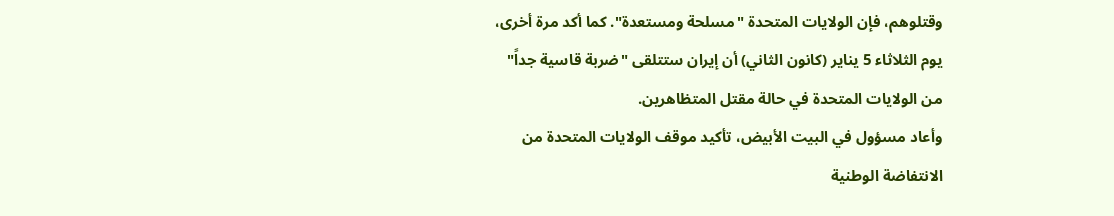وقتلوهم، فإن الولايات المتحدة "مسلحة ومستعدة". كما أكد مرة أخرى، يوم الثلاثاء 5 يناير (كانون الثاني) أن إيران ستتلقى "ضربة قاسية جداً" من الولايات المتحدة في حالة مقتل المتظاهرين.
وأعاد مسؤول في البيت الأبيض، تأكيد موقف الولايات المتحدة من الانتفاضة الوطنية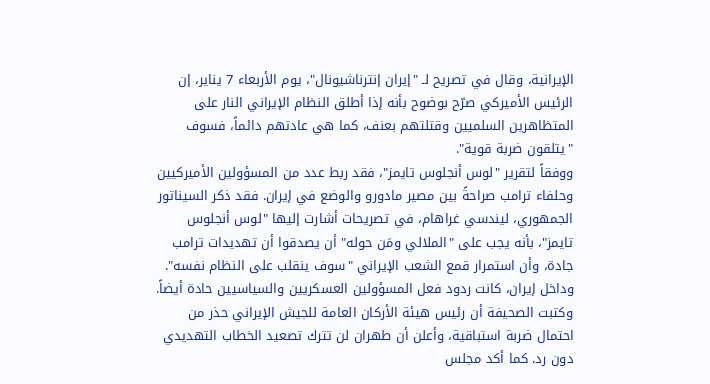الإيرانية، وقال في تصريح لـ "إيران إنترناشيونال"، يوم الأربعاء 7 يناير، إن الرئيس الأميركي صرّح بوضوح بأنه إذا أطلق النظام الإيراني النار على المتظاهرين السلميين وقتلتهم بعنف، كما هي عادتهم دائماً، فسوف "يتلقون ضربة قوية".
ووفقاً لتقرير "لوس أنجلوس تايمز"، فقد ربط عدد من المسؤولين الأميركيين وحلفاء ترامب صراحةً بين مصير مادورو والوضع في إيران. فقد ذكر السيناتور الجمهوري، ليندسي غراهام، في تصريحات أشارت إليها "لوس أنجلوس تايمز"، بأنه يجب على "الملالي ومَن حوله" أن يصدقوا أن تهديدات ترامب جادة، وأن استمرار قمع الشعب الإيراني "سوف ينقلب على النظام نفسه".
وداخل إيران، كانت ردود فعل المسؤولين العسكريين والسياسيين حادة أيضاً. وكتبت الصحيفة أن رئيس هيئة الأركان العامة للجيش الإيراني حذر من احتمال ضربة استباقية، وأعلن أن طهران لن تترك تصعيد الخطاب التهديدي دون رد. كما أكد مجلس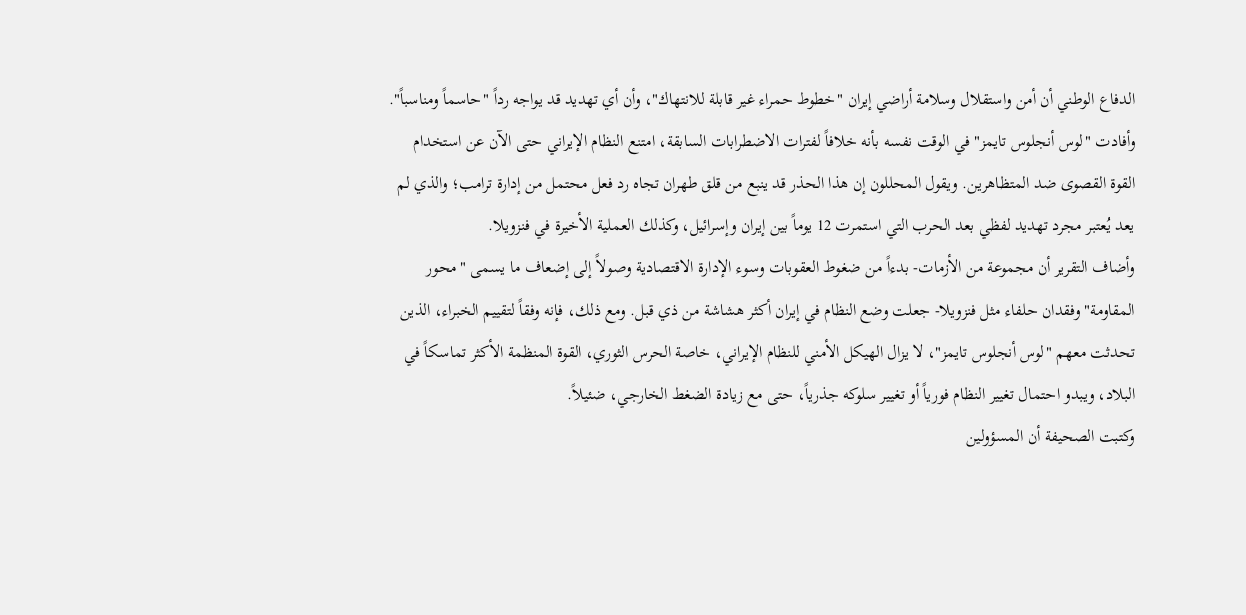الدفاع الوطني أن أمن واستقلال وسلامة أراضي إيران "خطوط حمراء غير قابلة للانتهاك"، وأن أي تهديد قد يواجه رداً "حاسماً ومناسباً".
وأفادت "لوس أنجلوس تايمز" في الوقت نفسه بأنه خلافاً لفترات الاضطرابات السابقة، امتنع النظام الإيراني حتى الآن عن استخدام القوة القصوى ضد المتظاهرين. ويقول المحللون إن هذا الحذر قد ينبع من قلق طهران تجاه رد فعل محتمل من إدارة ترامب؛ والذي لم يعد يُعتبر مجرد تهديد لفظي بعد الحرب التي استمرت 12 يوماً بين إيران وإسرائيل، وكذلك العملية الأخيرة في فنزويلا.
وأضاف التقرير أن مجموعة من الأزمات- بدءاً من ضغوط العقوبات وسوء الإدارة الاقتصادية وصولاً إلى إضعاف ما يسمى "محور المقاومة" وفقدان حلفاء مثل فنزويلا- جعلت وضع النظام في إيران أكثر هشاشة من ذي قبل. ومع ذلك، فإنه وفقاً لتقييم الخبراء، الذين تحدثت معهم "لوس أنجلوس تايمز"، لا يزال الهيكل الأمني للنظام الإيراني، خاصة الحرس الثوري، القوة المنظمة الأكثر تماسكاً في البلاد، ويبدو احتمال تغيير النظام فورياً أو تغيير سلوكه جذرياً، حتى مع زيادة الضغط الخارجي، ضئيلاً.
وكتبت الصحيفة أن المسؤولين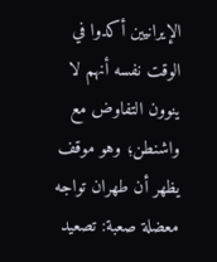الإيرانيين أكدوا في الوقت نفسه أنهم لا ينوون التفاوض مع واشنطن؛ وهو موقف يظهر أن طهران تواجه معضلة صعبة: تصعيد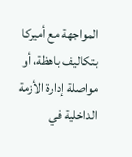المواجهة مع أميركا بتكاليف باهظة، أو مواصلة إدارة الأزمة الداخلية في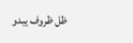ظل ظروف يبدو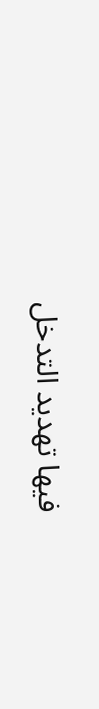فيها تهديد التدخل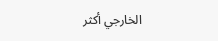الخارجي أكثر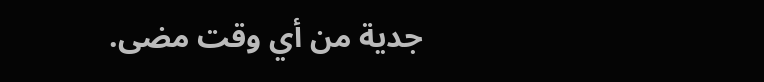جدية من أي وقت مضى.